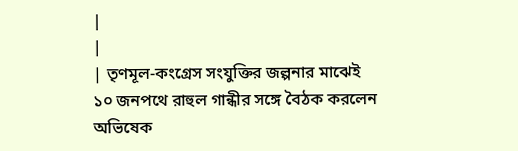|
|
| তৃণমূল-কংগ্রেস সংযুক্তির জল্পনার মাঝেই ১০ জনপথে রাহুল গান্ধীর সঙ্গে বৈঠক করলেন অভিষেক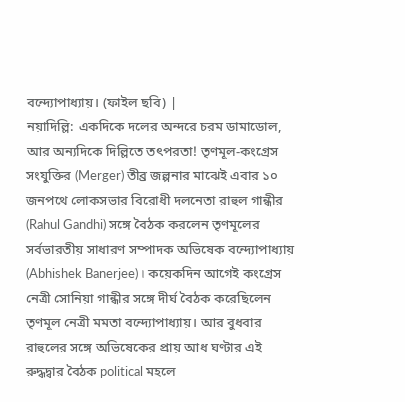বন্দ্যোপাধ্যায়। (ফাইল ছবি) |
নয়াদিল্লি: একদিকে দলের অন্দরে চরম ডামাডোল, আর অন্যদিকে দিল্লিতে তৎপরতা! তৃণমূল-কংগ্রেস সংযুক্তির (Merger) তীব্র জল্পনার মাঝেই এবার ১০ জনপথে লোকসভার বিরোধী দলনেতা রাহুল গান্ধীর (Rahul Gandhi) সঙ্গে বৈঠক করলেন তৃণমূলের সর্বভারতীয় সাধারণ সম্পাদক অভিষেক বন্দ্যোপাধ্যায় (Abhishek Banerjee)। কয়েকদিন আগেই কংগ্রেস নেত্রী সোনিয়া গান্ধীর সঙ্গে দীর্ঘ বৈঠক করেছিলেন তৃণমূল নেত্রী মমতা বন্দ্যোপাধ্যায়। আর বুধবার রাহুলের সঙ্গে অভিষেকের প্রায় আধ ঘণ্টার এই রুদ্ধদ্বার বৈঠক political মহলে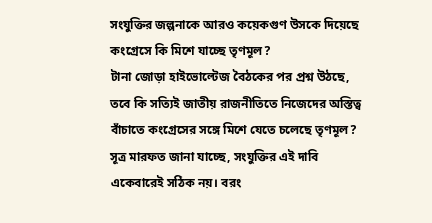সংযুক্তির জল্পনাকে আরও কয়েকগুণ উসকে দিয়েছে
কংগ্রেসে কি মিশে যাচ্ছে তৃণমূল?
টানা জোড়া হাইভোল্টেজ বৈঠকের পর প্রশ্ন উঠছে, তবে কি সত্যিই জাতীয় রাজনীতিতে নিজেদের অস্তিত্ব বাঁচাতে কংগ্রেসের সঙ্গে মিশে যেতে চলেছে তৃণমূল? সূত্র মারফত জানা যাচ্ছে, সংযুক্তির এই দাবি একেবারেই সঠিক নয়। বরং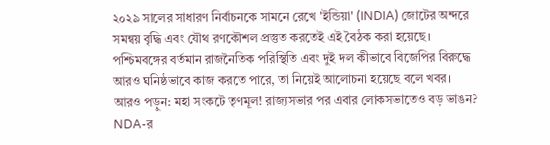২০২৯ সালের সাধারণ নির্বাচনকে সামনে রেখে 'ইন্ডিয়া' (INDIA) জোটের অন্দরে সমন্বয় বৃদ্ধি এবং যৌথ রণকৌশল প্রস্তুত করতেই এই বৈঠক করা হয়েছে। পশ্চিমবঙ্গের বর্তমান রাজনৈতিক পরিস্থিতি এবং দুই দল কীভাবে বিজেপির বিরুদ্ধে আরও ঘনিষ্ঠভাবে কাজ করতে পারে, তা নিয়েই আলোচনা হয়েছে বলে খবর।
আরও পড়ুন: মহা সংকটে তৃণমূল! রাজ্যসভার পর এবার লোকসভাতেও বড় ভাঙন? NDA-র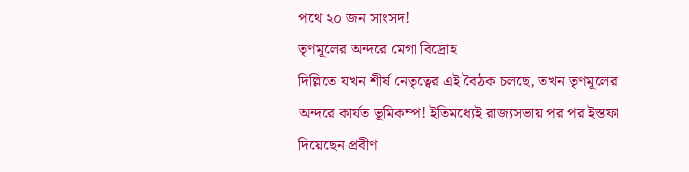পথে ২০ জন সাংসদ!
তৃণমূলের অন্দরে মেগা বিদ্রোহ
দিল্লিতে যখন শীর্ষ নেতৃত্বের এই বৈঠক চলছে, তখন তৃণমূলের অন্দরে কার্যত ভূমিকম্প! ইতিমধ্যেই রাজ্যসভায় পর পর ইস্তফা দিয়েছেন প্রবীণ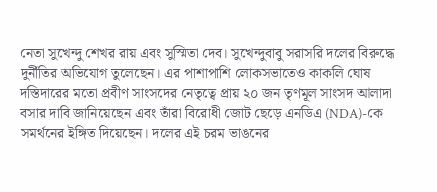নেতা সুখেন্দু শেখর রায় এবং সুস্মিতা দেব। সুখেন্দুবাবু সরাসরি দলের বিরুদ্ধে দুর্নীতির অভিযোগ তুলেছেন। এর পাশাপাশি লোকসভাতেও কাকলি ঘোষ দস্তিদারের মতো প্রবীণ সাংসদের নেতৃত্বে প্রায় ২০ জন তৃণমূল সাংসদ আলাদা বসার দাবি জানিয়েছেন এবং তাঁরা বিরোধী জোট ছেড়ে এনডিএ (NDA)-কে সমর্থনের ইঙ্গিত দিয়েছেন। দলের এই চরম ভাঙনের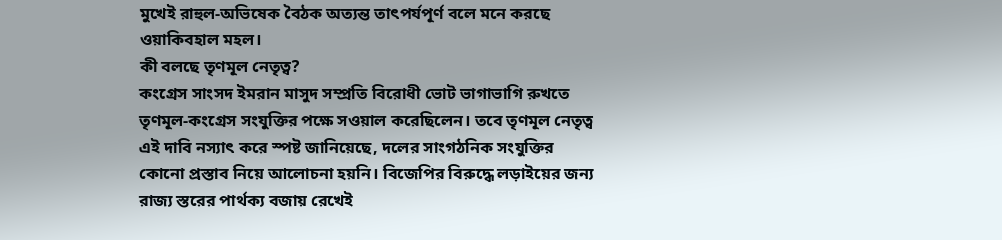মুখেই রাহুল-অভিষেক বৈঠক অত্যন্ত তাৎপর্যপূর্ণ বলে মনে করছে ওয়াকিবহাল মহল।
কী বলছে তৃণমূল নেতৃত্ব?
কংগ্রেস সাংসদ ইমরান মাসুদ সম্প্রতি বিরোধী ভোট ভাগাভাগি রুখতে তৃণমূল-কংগ্রেস সংযুক্তির পক্ষে সওয়াল করেছিলেন। তবে তৃণমূল নেতৃত্ব এই দাবি নস্যাৎ করে স্পষ্ট জানিয়েছে, দলের সাংগঠনিক সংযুক্তির কোনো প্রস্তাব নিয়ে আলোচনা হয়নি। বিজেপির বিরুদ্ধে লড়াইয়ের জন্য রাজ্য স্তরের পার্থক্য বজায় রেখেই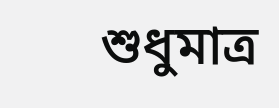শুধুমাত্র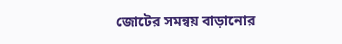জোটের সমন্বয় বাড়ানোর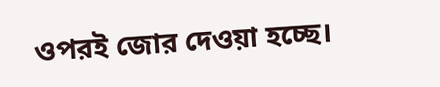ওপরই জোর দেওয়া হচ্ছে।